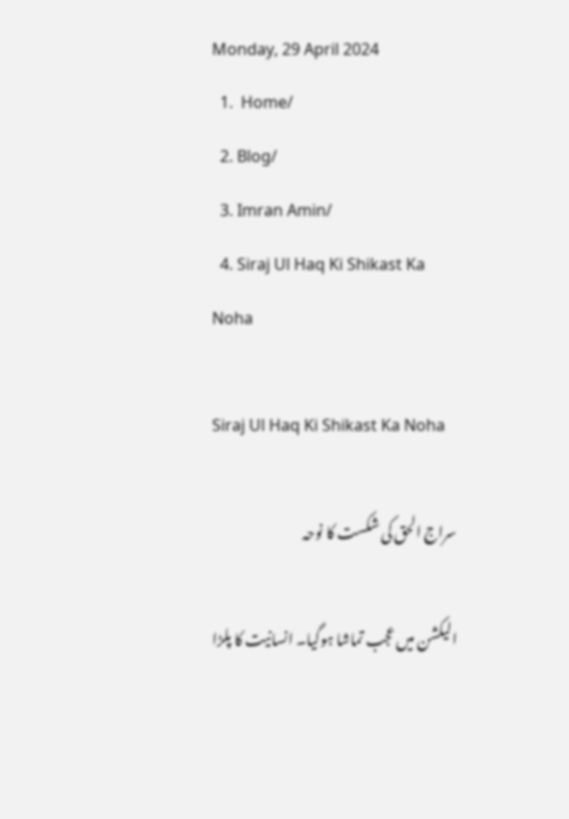Monday, 29 April 2024
  1.  Home/
  2. Blog/
  3. Imran Amin/
  4. Siraj Ul Haq Ki Shikast Ka Noha

Siraj Ul Haq Ki Shikast Ka Noha

سراج الحق کی شکست کا نوحہ

الیکشن میں عجب تماشا ہوگیا۔ انسانیت کا پلڑا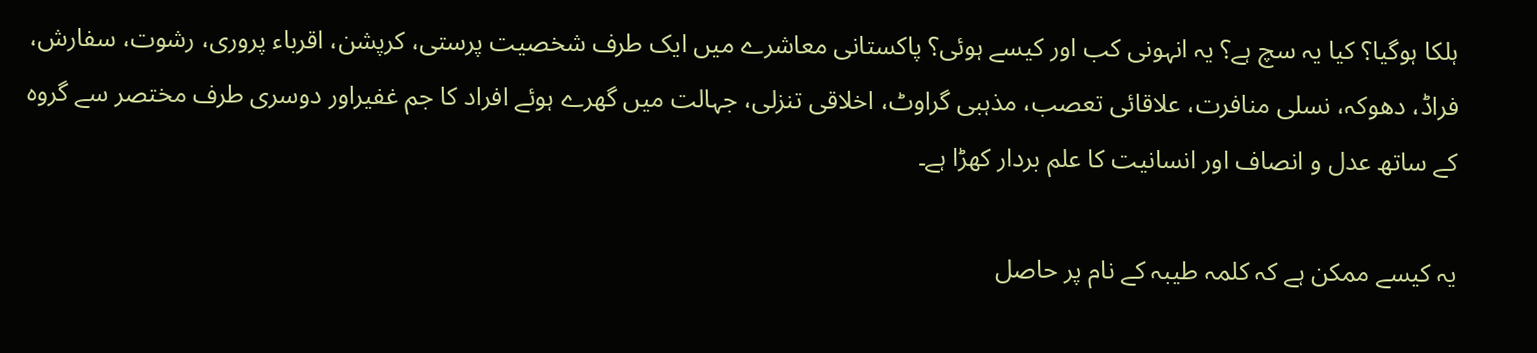ہلکا ہوگیا؟ کیا یہ سچ ہے؟ یہ انہونی کب اور کیسے ہوئی؟ پاکستانی معاشرے میں ایک طرف شخصیت پرستی، کرپشن، اقرباء پروری، رشوت، سفارش، فراڈ، دھوکہ، نسلی منافرت، علاقائی تعصب، مذہبی گراوٹ، اخلاقی تنزلی، جہالت میں گھرے ہوئے افراد کا جم غفیراور دوسری طرف مختصر سے گروہ کے ساتھ عدل و انصاف اور انسانیت کا علم بردار کھڑا ہے۔

یہ کیسے ممکن ہے کہ کلمہ طیبہ کے نام پر حاصل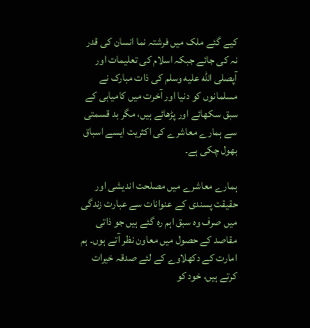کیے گئے ملک میں فرشتہ نما انسان کی قدر نہ کی جائے جبکہ اسلام کی تعلیمات اور آپصلى الله عليه وسلم کی ذات مبارک نے مسلمانوں کو دنیا اور آخرت میں کامیابی کے سبق سکھائے اور پڑھائے ہیں، مگر بد قسمتی سے ہمارے معاشرے کی اکثریت ایسے اسباق بھول چکی ہے۔

ہمارے معاشرے میں مصلحت اندیشی اور حقیقت پسندی کے عنوانات سے عبارت زندگی میں صرف وہ سبق اہم رہ گئے ہیں جو ذاتی مقاصد کے حصول میں معاون نظر آتے ہوں۔ ہم امارت کے دکھلاوے کے لئے صدقہ خیرات کرتے ہیں، خود کو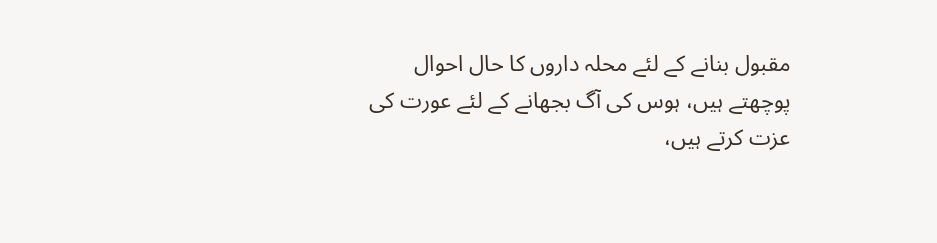مقبول بنانے کے لئے محلہ داروں کا حال احوال پوچھتے ہیں، ہوس کی آگ بجھانے کے لئے عورت کی عزت کرتے ہیں،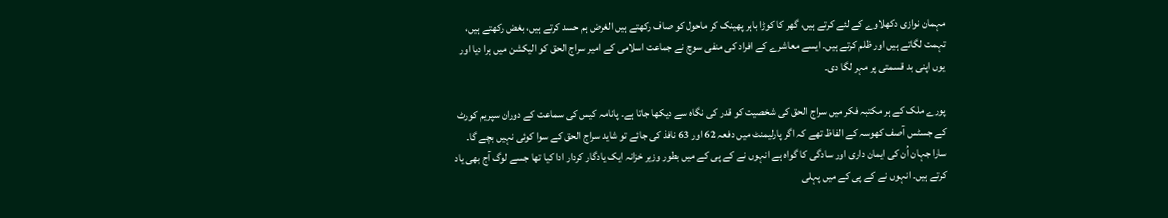مہمان نوازی دکھلاوے کے لئے کرتے ہیں، گھر کا کوڑا باہر پھینک کر ماحول کو صاف رکھتے ہیں الغرض ہم حسد کرتے ہیں، بغض رکھتے ہیں، تہمت لگاتے ہیں اور ظلم کرتے ہیں۔ ایسے معاشرے کے افراد کی منفی سوچ نے جماعت اسلامی کے امیر سراج الحق کو الیکشن میں ہرا دیا اور یوں اپنی بد قسمتی پر مہر لگا دی۔

پورے ملک کے ہر مکتبہ فکر میں سراج الحق کی شخصیت کو قدر کی نگاہ سے دیکھا جاتا ہے۔ پانامہ کیس کی سماعت کے دوران سپریم کورٹ کے جسٹس آصف کھوسہ کے الفاظ تھے کہ اگر پارلیمنٹ میں دفعہ 62 اور 63 نافذ کی جائے تو شاید سراج الحق کے سوا کوئی نہیں بچے گا۔ سارا جہان اُن کی ایمان داری اور سادگی کا گواہ ہے انہوں نے کے پی کے میں بطور وزیر خزانہ ایک یادگار کردار ادا کیا تھا جسے لوگ آج بھی یاد کرتے ہیں۔ انہوں نے کے پی کے میں پہلی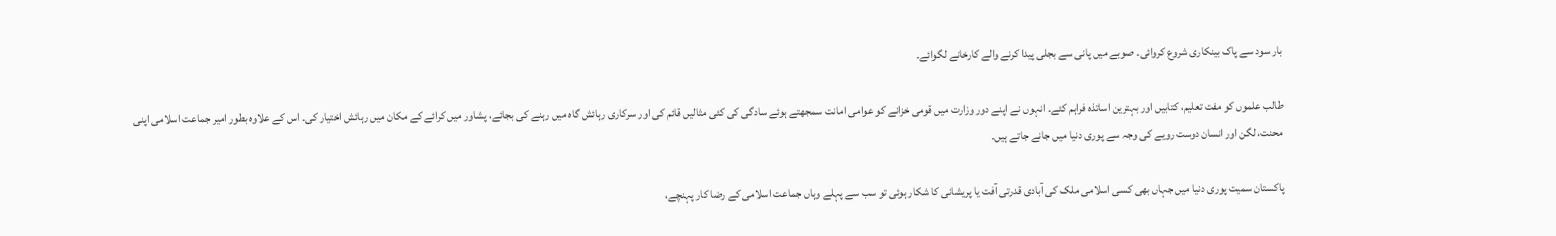بار سود سے پاک بینکاری شروع کروائی۔ صوبے میں پانی سے بجلی پیدا کرنے والے کارخانے لگوائے۔

طالب علموں کو مفت تعلیم، کتابیں اور بہترین اساتذہ فراہم کئے۔ انہوں نے اپنے دور وزارت میں قومی خزانے کو عوامی امانت سمجھتے ہوئے سادگی کی کئی مثالیں قائم کی اور سرکاری رہائش گاہ میں رہنے کی بجائے، پشاور میں کرائے کے مکان میں رہائش اختیار کی۔ اس کے علاوہ بطور امیر جماعت اسلامی اپنی محنت، لگن اور انسان دوست رویے کی وجہ سے پوری دنیا میں جانے جاتے ہیں۔

پاکستان سمیت پوری دنیا میں جہاں بھی کسی اسلامی ملک کی آبادی قدرتی آفت یا پریشانی کا شکار ہوئی تو سب سے پہلے وہاں جماعت اسلامی کے رضا کار پہنچے،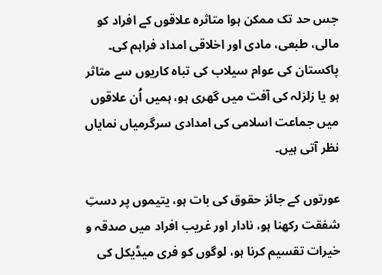جس حد تک ممکن ہوا متاثرہ علاقوں کے افراد کو مالی، طبعی، مادی اور اخلاقی امداد فراہم کی۔ پاکستان کی عوام سیلاب کی تباہ کاریوں سے متاثر ہو یا زلزلہ کی آفت میں گھری ہو، ہمیں اُن علاقوں میں جماعت اسلامی کی امدادی سرگرمیاں نمایاں نظر آتی ہیں۔

عورتوں کے جائز حقوق کی بات ہو، یتیموں پر دستِ شفقت رکھنا ہو، نادار اور غریب افراد میں صدقہ و خیرات تقسیم کرنا ہو، لوگوں کو فری میڈیکل کی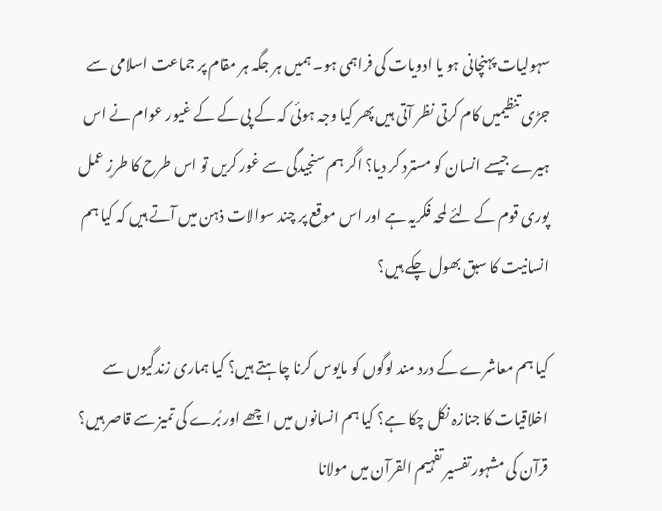سہولیات پہنچانی ہو یا ادویات کی فراہمی ہو۔ ہمیں ہر جگہ ہر مقام پر جماعت اسلامی سے جڑی تنظیمیں کام کرتی نظر آتی ہیں پھر کیا وجہ ہوئی کہ کے پی کے کے غیور عوام نے اس ہیرے جیسے انسان کو مسترد کر دیا؟ اگر ہم سنجیدگی سے غور کریں تو اس طرح کا طرزِ عمل پوری قوم کے لئے لمحہ فکریہ ہے اور اس موقع پر چند سوالات ذہن میں آتے ہیں کہ کیا ہم انسانیت کا سبق بھول چکے ہیں؟

کیا ہم معاشرے کے درد مند لوگوں کو مایوس کرنا چاہتے ہیں؟ کیا ہماری زندگیوں سے اخلاقیات کا جنازہ نکل چکا ہے؟ کیا ہم انسانوں میں اچھے اور بُرے کی تمیز سے قاصر ہیں؟ قرآن کی مشہور تفسیر تفہیم القرآن میں مولانا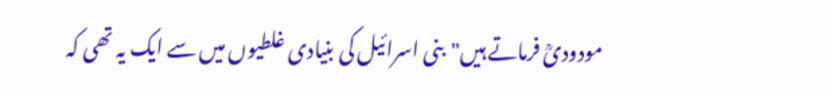مودودیؒ فرماتے ہیں"بنی اسرائیل کی بنیادی غلطیوں میں سے ایک یہ تھی کہ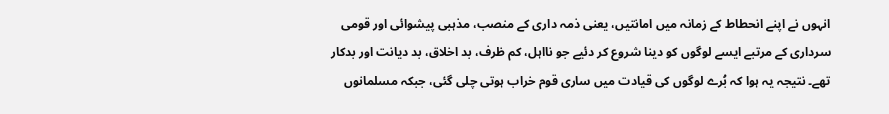انہوں نے اپنے انحطاط کے زمانہ میں امانتیں، یعنی ذمہ داری کے منصب، مذہبی پیشوائی اور قومی سرداری کے مرتبے ایسے لوگوں کو دینا شروع کر دئیے جو نااہل، کم ظرف، بد اخلاق، بد دیانت اور بدکار تھے۔ نتیجہ یہ ہوا کہ بُرے لوگوں کی قیادت میں ساری قوم خراب ہوتی چلی گئی، جبکہ مسلمانوں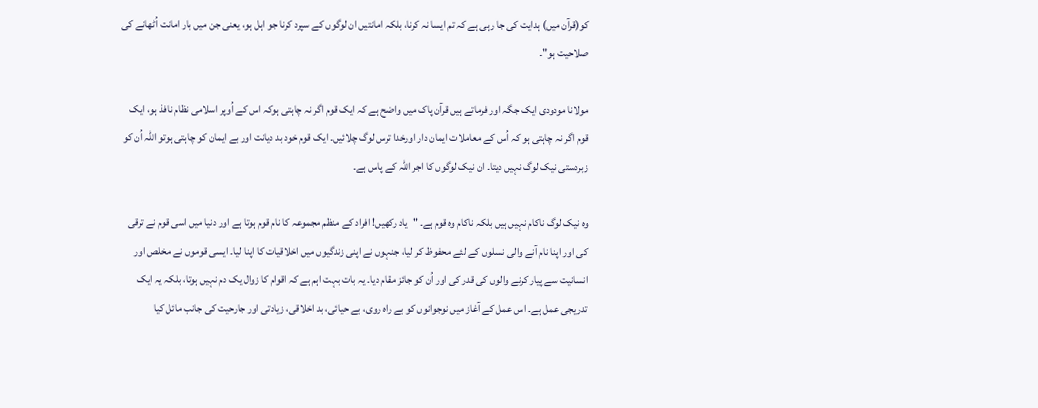کو(قرآن میں) ہدایت کی جا رہی ہے کہ تم ایسا نہ کرنا، بلکہ امانتیں ان لوگوں کے سپرد کرنا جو اہل ہو، یعنی جن میں بار امانت اُٹھانے کی صلاحیت ہو"۔

مولانا مودودی ایک جگہ اور فرماتے ہیں قرآن پاک میں واضح ہے کہ ایک قوم اگر نہ چاہتی ہوکہ اس کے اُوپر اسلامی نظام نافذ ہو، ایک قوم اگر نہ چاہتی ہو کہ اُس کے معاملات ایمان دار اورخدا ترس لوگ چلائیں۔ ایک قوم خود بد دیانت اور بے ایمان کو چاہتی ہوتو اللہ اُن کو زبردستی نیک لوگ نہیں دیتا۔ ان نیک لوگوں کا اجر اللہ کے پاس ہے۔

وہ نیک لوگ ناکام نہیں ہیں بلکہ ناکام وہ قوم ہے۔ "یاد رکھیں! افراد کے منظم مجموعہ کا نام قوم ہوتا ہے اور دنیا میں اسی قوم نے ترقی کی اور اپنا نام آنے والی نسلوں کے لئے محفوظ کر لیا، جنہوں نے اپنی زندگیوں میں اخلاقیات کا اپنا لیا۔ ایسی قوموں نے مخلص اور انسانیت سے پیار کرنے والوں کی قدر کی اور اُن کو جائز مقام دیا۔ یہ بات بہت اہم ہے کہ اقوام کا زوال یک دم نہیں ہوتا، بلکہ یہ ایک تدریجی عمل ہے۔ اس عمل کے آغاز میں نوجوانوں کو بے راہ روی، بے حیائی، بد اخلاقی، زیادتی اور جارحیت کی جانب مائل کیا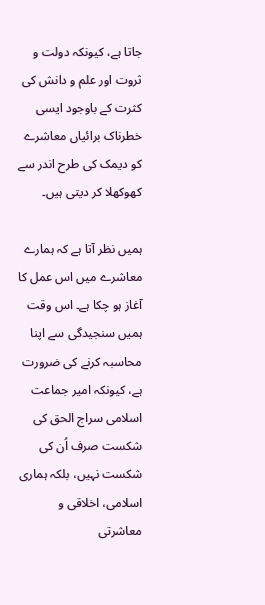جاتا ہے، کیونکہ دولت و ثروت اور علم و دانش کی کثرت کے باوجود ایسی خطرناک برائیاں معاشرے کو دیمک کی طرح اندر سے کھوکھلا کر دیتی ہیں۔

ہمیں نظر آتا ہے کہ ہمارے معاشرے میں اس عمل کا آغاز ہو چکا ہے۔ اس وقت ہمیں سنجیدگی سے اپنا محاسبہ کرنے کی ضرورت ہے، کیونکہ امیر جماعت اسلامی سراج الحق کی شکست صرف اُن کی شکست نہیں، بلکہ ہماری اسلامی، اخلاقی و معاشرتی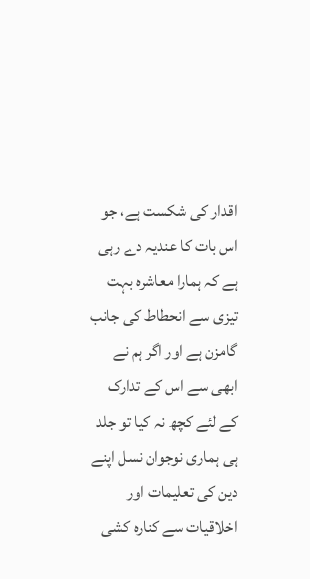اقدار کی شکست ہے، جو اس بات کا عندیہ دے رہی ہے کہ ہمارا معاشرہ بہت تیزی سے انحطاط کی جانب گامزن ہے اور اگر ہم نے ابھی سے اس کے تدارک کے لئے کچھ نہ کیا تو جلد ہی ہماری نوجوان نسل اپنے دین کی تعلیمات اور اخلاقیات سے کنارہ کشی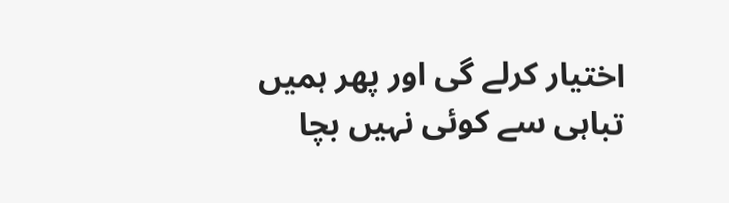اختیار کرلے گی اور پھر ہمیں تباہی سے کوئی نہیں بچا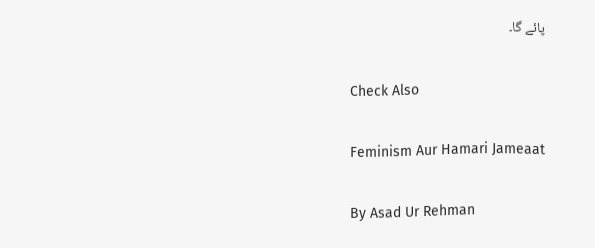پائے گا۔

Check Also

Feminism Aur Hamari Jameaat

By Asad Ur Rehman